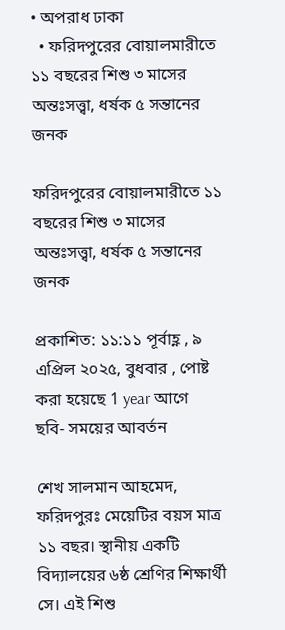• অপরাধ ঢাকা
  • ফরিদপুরের বোয়ালমারীতে ১১ বছরের শিশু ৩ মাসের অন্তঃসত্ত্বা, ধর্ষক ৫ সন্তানের জনক

ফরিদপুরের বোয়ালমারীতে ১১ বছরের শিশু ৩ মাসের অন্তঃসত্ত্বা, ধর্ষক ৫ সন্তানের জনক

প্রকাশিত: ১১:১১ পূর্বাহ্ণ , ৯ এপ্রিল ২০২৫, বুধবার , পোষ্ট করা হয়েছে 1 year আগে
ছবি- সময়ের আবর্তন

শেখ সালমান আহমেদ, ফরিদপুরঃ মেয়েটির বয়স মাত্র ১১ বছর। স্থানীয় একটি বিদ্যালয়ের ৬ষ্ঠ শ্রেণির শিক্ষার্থী সে। এই শিশু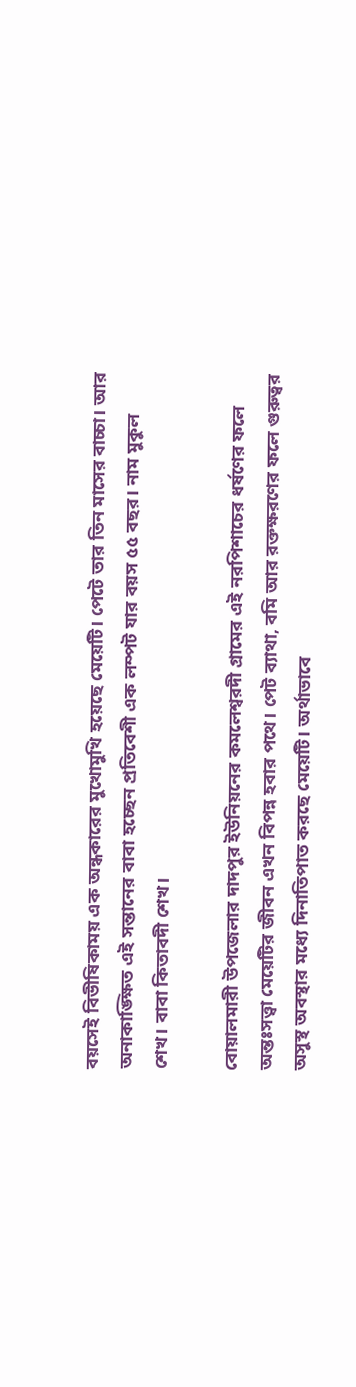বয়সেই বিভীষিকাময় এক অন্ধকারের মুখোমুখি হয়েছে মেয়েটি। পেটে তার তিন মাসের বাচ্চা। আর অনাকাঙ্ক্ষিত এই সন্তানের বাবা হচ্ছেন প্রতিবেশী এক লম্পট যার বয়স ৫৫ বছর। নাম মুকুল শেখ। বাবা কিতাবদী শেখ।

বোয়ালমারী উপজেলার দাদপুর ইউনিয়নের কমলেশ্বরদী গ্রামের এই নরপিশাচের ধর্ষণের ফলে অন্তঃসত্ত্বা মেয়েটির জীবন এখন বিপন্ন হবার পথে। পেট ব্যাথা, বমি আর রক্তক্ষরণের ফলে গুরুত্বর অসুস্থ অবস্থার মধ্যে দিনাতিপাত করছে মেয়েটি। অর্থাভাবে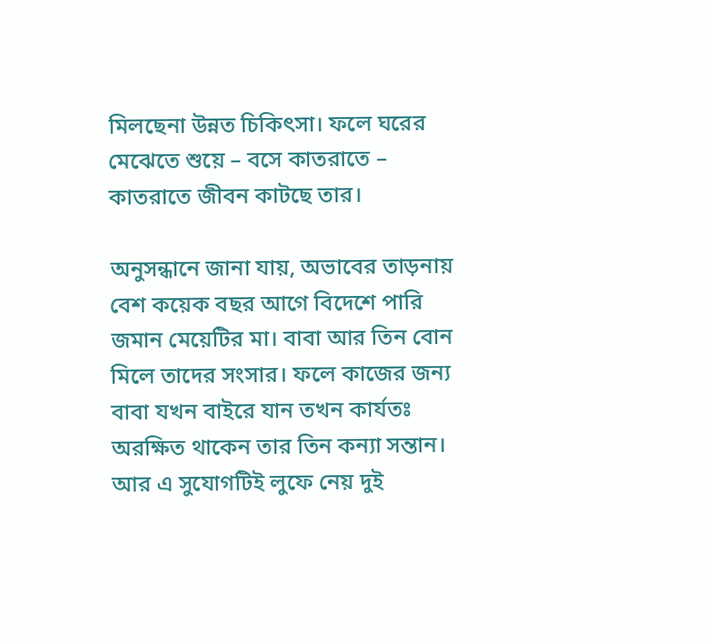মিলছেনা উন্নত চিকিৎসা। ফলে ঘরের মেঝেতে শুয়ে – বসে কাতরাতে – কাতরাতে জীবন কাটছে তার।

অনুসন্ধানে জানা যায়, অভাবের তাড়নায় বেশ কয়েক বছর আগে বিদেশে পারি জমান মেয়েটির মা। বাবা আর তিন বোন মিলে তাদের সংসার। ফলে কাজের জন্য বাবা যখন বাইরে যান তখন কার্যতঃ অরক্ষিত থাকেন তার তিন কন্যা সন্তান। আর এ সুযোগটিই লুফে নেয় দুই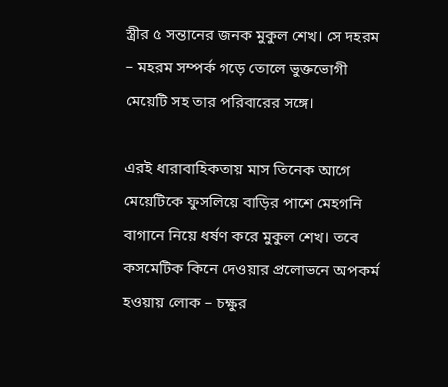স্ত্রীর ৫ সন্তানের জনক মুকুল শেখ। সে দহরম – মহরম সম্পর্ক গড়ে তোলে ভুক্তভোগী মেয়েটি সহ তার পরিবারের সঙ্গে।

এরই ধারাবাহিকতায় মাস তিনেক আগে মেয়েটিকে ফুসলিয়ে বাড়ির পাশে মেহগনি বাগানে নিয়ে ধর্ষণ করে মুকুল শেখ। তবে কসমেটিক কিনে দেওয়ার প্রলোভনে অপকর্ম হওয়ায় লোক – চক্ষুর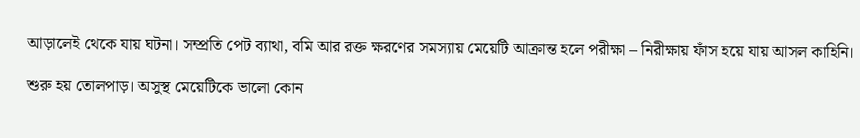আড়ালেই থেকে যায় ঘটনা। সম্প্রতি পেট ব্যাথা, বমি আর রক্ত ক্ষরণের সমস্যায় মেয়েটি আক্রান্ত হলে পরীক্ষা – নিরীক্ষায় ফাঁস হয়ে যায় আসল কাহিনি।

শুরু হয় তোলপাড়। অসুস্থ মেয়েটিকে ভালো কোন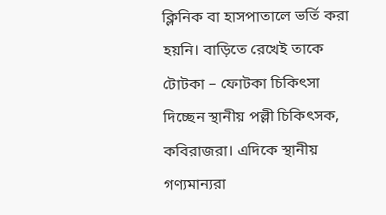ক্লিনিক বা হাসপাতালে ভর্তি করা হয়নি। বাড়িতে রেখেই তাকে টোটকা – ফোটকা চিকিৎসা দিচ্ছেন স্থানীয় পল্লী চিকিৎসক, কবিরাজরা। এদিকে স্থানীয় গণ্যমান্যরা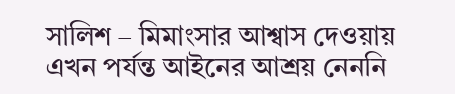সালিশ – মিমাংসার আশ্বাস দেওয়ায় এখন পর্যন্ত আইনের আশ্রয় নেননি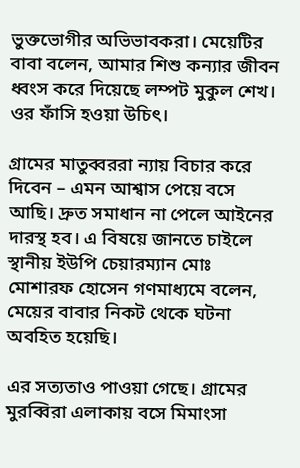ভুক্তভোগীর অভিভাবকরা। মেয়েটির বাবা বলেন, আমার শিশু কন্যার জীবন ধ্বংস করে দিয়েছে লম্পট মুকুল শেখ। ওর ফাঁসি হওয়া উচিৎ।

গ্রামের মাতুব্বররা ন্যায় বিচার করে দিবেন – এমন আশ্বাস পেয়ে বসে আছি। দ্রুত সমাধান না পেলে আইনের দারস্থ হব। এ বিষয়ে জানতে চাইলে স্থানীয় ইউপি চেয়ারম্যান মোঃ মোশারফ হোসেন গণমাধ্যমে বলেন, মেয়ের বাবার নিকট থেকে ঘটনা অবহিত হয়েছি।

এর সত্যতাও পাওয়া গেছে। গ্রামের মুরব্বিরা এলাকায় বসে মিমাংসা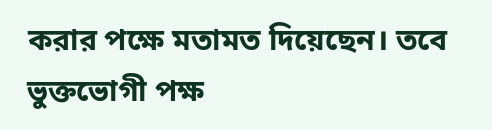করার পক্ষে মতামত দিয়েছেন। তবে ভুক্তভোগী পক্ষ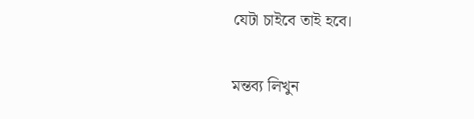যেটা চাইবে তাই হবে।

মন্তব্য লিখুন